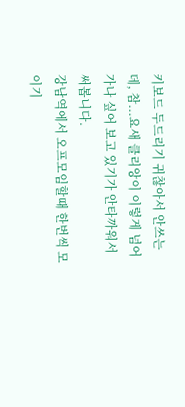키보드 두드리기 귀찮아서 안쓰는데, 참...요새 클리앙이 이렇게 넘어가나 싶어 보고 있기가 안타까워서 써봅니다.
강남역에서 오프모임할때 한번씩 모이기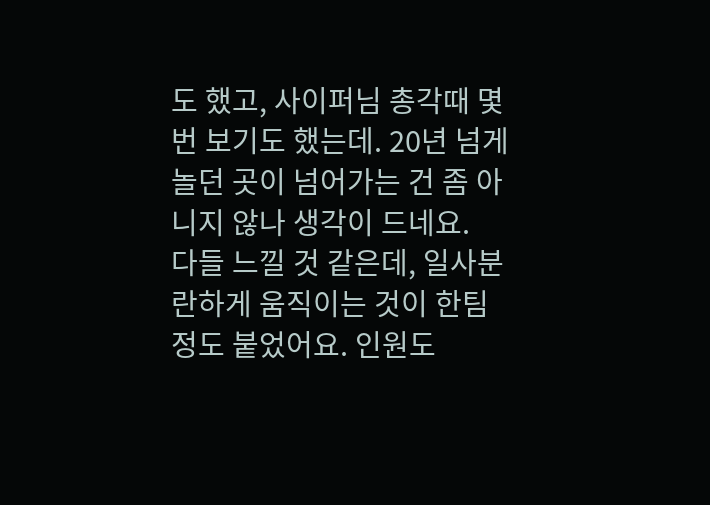도 했고, 사이퍼님 총각때 몇번 보기도 했는데. 20년 넘게 놀던 곳이 넘어가는 건 좀 아니지 않나 생각이 드네요.
다들 느낄 것 같은데, 일사분란하게 움직이는 것이 한팀 정도 붙었어요. 인원도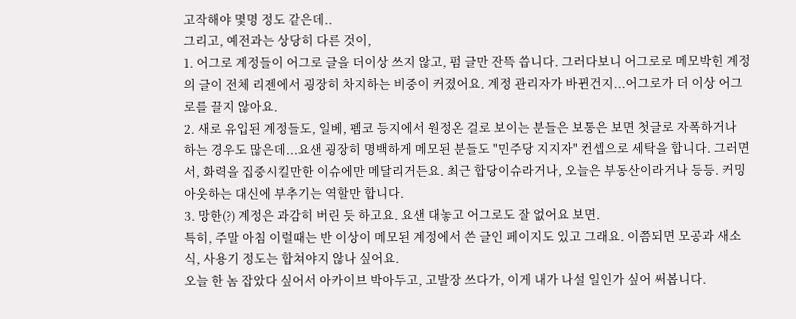고작해야 몇명 정도 같은데..
그리고, 예전과는 상당히 다른 것이,
1. 어그로 계정들이 어그로 글을 더이상 쓰지 않고, 펌 글만 잔뜩 씁니다. 그러다보니 어그로로 메모박힌 계정의 글이 전체 리젠에서 굉장히 차지하는 비중이 커졌어요. 계정 관리자가 바뀐건지...어그로가 더 이상 어그로를 끌지 않아요.
2. 새로 유입된 계정들도, 일베, 펨코 등지에서 원정온 걸로 보이는 분들은 보통은 보면 첫글로 자폭하거나 하는 경우도 많은데...요샌 굉장히 명백하게 메모된 분들도 "민주당 지지자" 컨셉으로 세탁을 합니다. 그러면서, 화력을 집중시킬만한 이슈에만 메달리거든요. 최근 합당이슈라거나, 오늘은 부동산이라거나 등등. 커밍아웃하는 대신에 부추기는 역할만 합니다.
3. 망한(?) 계정은 과감히 버린 듯 하고요. 요샌 대놓고 어그로도 잘 없어요 보면.
특히, 주말 아침 이럴때는 반 이상이 메모된 계정에서 쓴 글인 페이지도 있고 그래요. 이쯤되면 모공과 새소식, 사용기 정도는 합쳐야지 않나 싶어요.
오늘 한 놈 잡았다 싶어서 아카이브 박아두고, 고발장 쓰다가, 이게 내가 나설 일인가 싶어 써봅니다.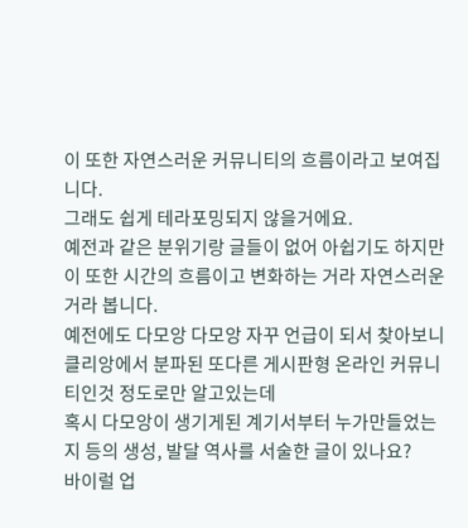이 또한 자연스러운 커뮤니티의 흐름이라고 보여집니다.
그래도 쉽게 테라포밍되지 않을거에요.
예전과 같은 분위기랑 글들이 없어 아쉽기도 하지만 이 또한 시간의 흐름이고 변화하는 거라 자연스러운거라 봅니다.
예전에도 다모앙 다모앙 자꾸 언급이 되서 찾아보니 클리앙에서 분파된 또다른 게시판형 온라인 커뮤니티인것 정도로만 알고있는데
혹시 다모앙이 생기게된 계기서부터 누가만들었는지 등의 생성, 발달 역사를 서술한 글이 있나요?
바이럴 업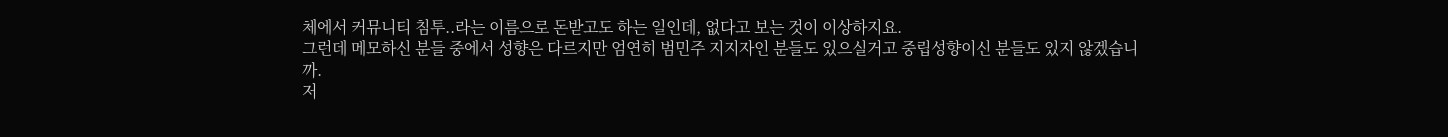체에서 커뮤니티 침투..라는 이름으로 돈받고도 하는 일인데, 없다고 보는 것이 이상하지요.
그런데 메모하신 분들 중에서 성향은 다르지만 엄연히 범민주 지지자인 분들도 있으실거고 중립성향이신 분들도 있지 않겠습니까.
저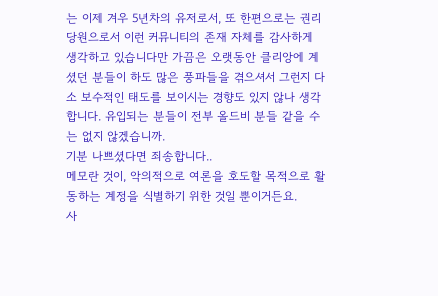는 이제 겨우 5년차의 유저로서, 또 한편으로는 권리당원으로서 이런 커뮤니티의 존재 자체를 감사하게 생각하고 있습니다만 가끔은 오랫동안 클리앙에 계셨던 분들이 하도 많은 풍파들을 겪으셔서 그런지 다소 보수적인 태도를 보이시는 경향도 있지 않나 생각합니다. 유입되는 분들이 전부 올드비 분들 같을 수는 없지 않겠습니까.
기분 나쁘셨다면 죄송합니다..
메모란 것이, 악의적으로 여론을 호도할 목적으로 활동하는 계정을 식별하기 위한 것일 뿐이거든요.
사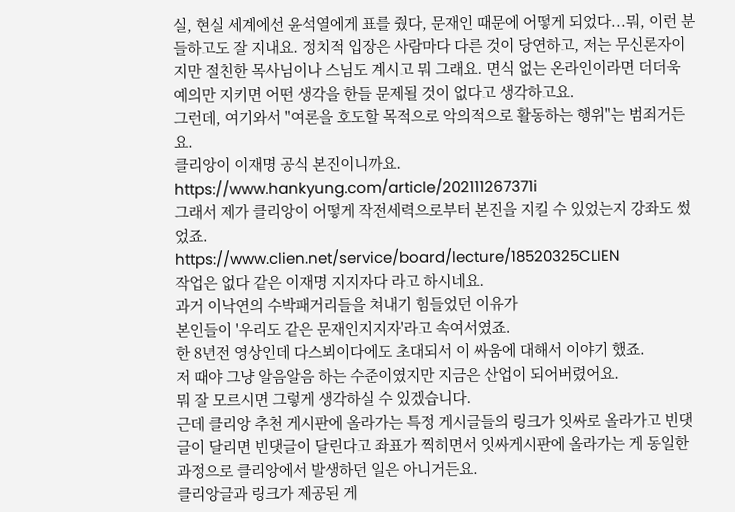실, 현실 세계에선 윤석열에게 표를 줬다, 문재인 때문에 어떻게 되었다...뭐, 이런 분들하고도 잘 지내요. 정치적 입장은 사람마다 다른 것이 당연하고, 저는 무신론자이지만 절친한 목사님이나 스님도 계시고 뭐 그래요. 면식 없는 온라인이라면 더더욱 예의만 지키면 어떤 생각을 한들 문제될 것이 없다고 생각하고요.
그런데, 여기와서 "여론을 호도할 목적으로 악의적으로 활동하는 행위"는 범죄거든요.
클리앙이 이재명 공식 본진이니까요.
https://www.hankyung.com/article/202111267371i
그래서 제가 클리앙이 어떻게 작전세력으로부터 본진을 지킬 수 있었는지 강좌도 썼었죠.
https://www.clien.net/service/board/lecture/18520325CLIEN
작업은 없다 같은 이재명 지지자다 라고 하시네요.
과거 이낙연의 수박패거리들을 쳐내기 힘들었던 이유가
본인들이 '우리도 같은 문재인지지자'라고 속여서였죠.
한 8년전 영상인데 다스뵈이다에도 초대되서 이 싸움에 대해서 이야기 했죠.
저 때야 그냥 알음알음 하는 수준이였지만 지금은 산업이 되어버렸어요.
뭐 잘 모르시면 그렇게 생각하실 수 있겠습니다.
근데 클리앙 추천 게시판에 올라가는 특정 게시글들의 링크가 잇싸로 올라가고 빈댓글이 달리면 빈댓글이 달린다고 좌표가 찍히면서 잇싸게시판에 올라가는 게 동일한 과정으로 클리앙에서 발생하던 일은 아니거든요.
클리앙글과 링크가 제공된 게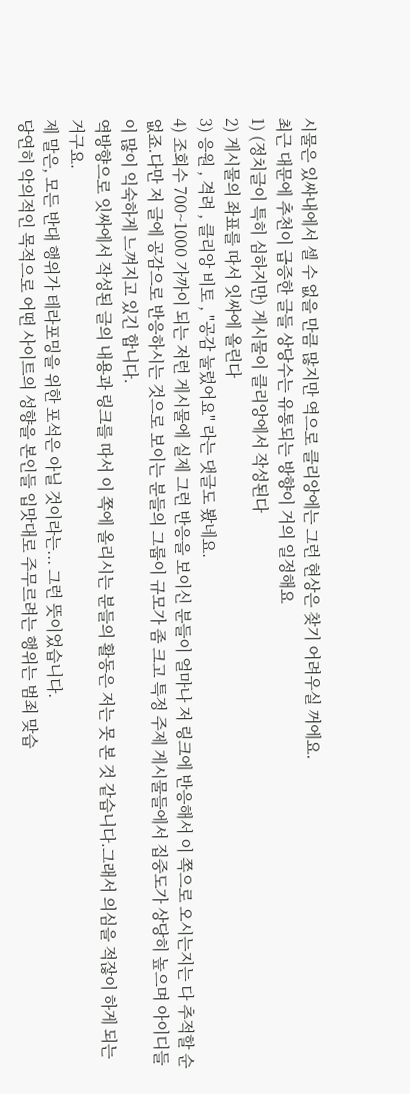시물은 있싸내에서 셀 수 없을 만큼 많지만 역으로 클리앙에는 그런 현상은 찾기 어려우실 꺼에요.
최근 대문에 추천이 급증한 글들 상당수는 유통되는 방향이 거의 일정해요
1) (정치글이 특히 심하지만) 게시물이 클리앙에서 작성된다
2) 게시물의 좌표를 따서 잇싸에 올린다
3) 응원 , 격려 , 클리앙 비토 , "공감 눌렀어요" 라는 댓글도 봤네요.
4) 조회수 700~1000 가까이 되는 저런 게시물에 실제 그런 반응을 보이신 분들이 얼마나 저 링크에 반응해서 이 쪽으로 오시는지는 다 추적할 순 없죠.다만 저 글에 공감으로 반응하시는 것으로 보이는 분들의 그룹이 규모가 좀 크고 특정 주제 게시물들에서 집중도가 상당히 높으며 아이디들이 많이 익숙하게 느껴지고 있긴 합니다.
역방향으로 잇싸에서 작성된 글의 내용과 링크를 따서 이 쪽에 올리시는 분들의 활동은 저는 못 본 것 같습니다.그래서 의심을 적잖이 하게 되는 거구요.
제 말은, 모든 반대 행위가 테라포밍을 위한 포석은 아닐 것이라는... 그런 뜻이었습니다.
당연히 악의적인 목적으로 어떤 사이트의 성향을 본인들 입맛대로 주무르려는 행위는 범죄 맞습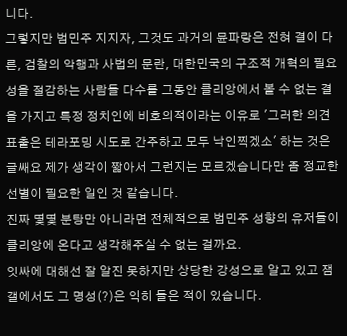니다.
그렇지만 범민주 지지자, 그것도 과거의 뮨파랑은 전혀 결이 다른, 검찰의 악행과 사법의 문란, 대한민국의 구조적 개혁의 필요성을 절감하는 사람들 다수를 그동안 클리앙에서 볼 수 없는 결을 가지고 특정 정치인에 비호의적이라는 이유로 '그러한 의견 표출은 테라포밍 시도로 간주하고 모두 낙인찍겠소' 하는 것은
글쌔요 제가 생각이 짧아서 그런지는 모르겠습니다만 좀 정교한 선별이 필요한 일인 것 같습니다.
진짜 몇몇 분탕만 아니라면 전체적으로 범민주 성향의 유저들이 클리앙에 온다고 생각해주실 수 없는 걸까요.
잇싸에 대해선 잘 알진 못하지만 상당한 강성으로 알고 있고 잼갤에서도 그 명성(?)은 익히 들은 적이 있습니다.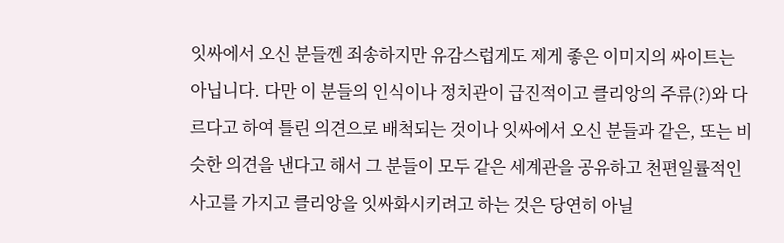잇싸에서 오신 분들껜 죄송하지만 유감스럽게도 제게 좋은 이미지의 싸이트는 아닙니다. 다만 이 분들의 인식이나 정치관이 급진적이고 클리앙의 주류(?)와 다르다고 하여 틀린 의견으로 배척되는 것이나 잇싸에서 오신 분들과 같은, 또는 비슷한 의견을 낸다고 해서 그 분들이 모두 같은 세계관을 공유하고 천편일률적인 사고를 가지고 클리앙을 잇싸화시키려고 하는 것은 당연히 아닐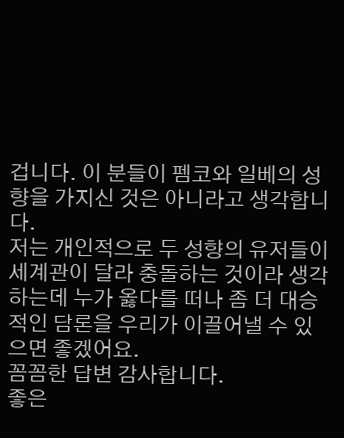겁니다. 이 분들이 펨코와 일베의 성향을 가지신 것은 아니라고 생각합니다.
저는 개인적으로 두 성향의 유저들이 세계관이 달라 충돌하는 것이라 생각하는데 누가 옳다를 떠나 좀 더 대승적인 담론을 우리가 이끌어낼 수 있으면 좋겠어요.
꼼꼼한 답변 감사합니다.
좋은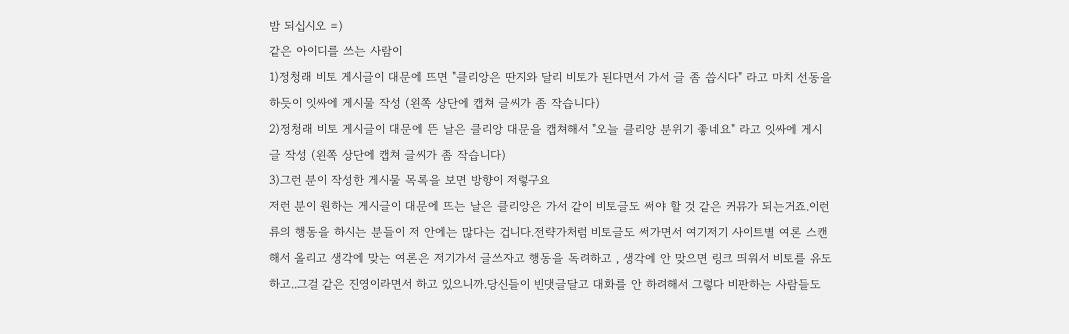밤 되십시오 =)
같은 아이디를 쓰는 사람이
1)정청래 비토 게시글이 대문에 뜨면 "클리앙은 딴지와 달리 비토가 된다면서 가서 글 좀 씁시다" 라고 마치 선동을 하듯이 잇싸에 게시물 작성 (왼쪽 상단에 캡쳐 글씨가 좀 작습니다)
2)정청래 비토 게시글이 대문에 뜬 날은 클리앙 대문을 캡쳐해서 "오늘 클리앙 분위기 좋네요" 라고 잇싸에 게시글 작성 (왼쪽 상단에 캡쳐 글씨가 좀 작습니다)
3)그런 분이 작성한 게시물 목록을 보면 방향이 저렇구요
저런 분이 원하는 게시글이 대문에 뜨는 날은 클리앙은 가서 같이 비토글도 써야 할 것 같은 커뮤가 되는거죠.이런 류의 행동을 하시는 분들이 저 안에는 많다는 겁니다.전략가처럼 비토글도 써가면서 여기저기 사이트별 여론 스캔해서 올리고 생각에 맞는 여론은 저기가서 글쓰자고 행동을 독려하고 , 생각에 안 맞으면 링크 띄워서 비토를 유도하고..그걸 같은 진영이라면서 하고 있으니까.당신들이 빈댓글달고 대화를 안 하려해서 그렇다 비판하는 사람들도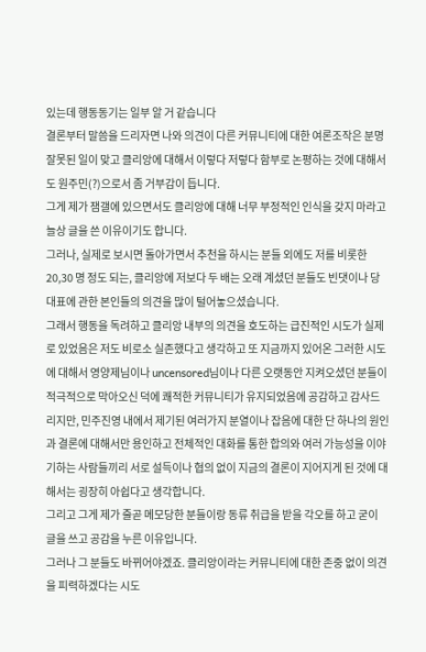있는데 행동동기는 일부 알 거 같습니다
결론부터 말씀을 드리자면 나와 의견이 다른 커뮤니티에 대한 여론조작은 분명 잘못된 일이 맞고 클리앙에 대해서 이렇다 저렇다 함부로 논평하는 것에 대해서도 원주민(?)으로서 좀 거부감이 듭니다.
그게 제가 잼갤에 있으면서도 클리앙에 대해 너무 부정적인 인식을 갖지 마라고 늘상 글을 쓴 이유이기도 합니다.
그러나, 실제로 보시면 돌아가면서 추천을 하시는 분들 외에도 저를 비롯한 20,30 명 정도 되는, 클리앙에 저보다 두 배는 오래 계셨던 분들도 빈댓이나 당대표에 관한 본인들의 의견을 많이 털어놓으셨습니다.
그래서 행동을 독려하고 클리앙 내부의 의견을 호도하는 급진적인 시도가 실제로 있었음은 저도 비로소 실존했다고 생각하고 또 지금까지 있어온 그러한 시도에 대해서 영양제님이나 uncensored님이나 다른 오랫동안 지켜오셨던 분들이 적극적으로 막아오신 덕에 쾌적한 커뮤니티가 유지되었음에 공감하고 감사드리지만, 민주진영 내에서 제기된 여러가지 분열이나 잡음에 대한 단 하나의 원인과 결론에 대해서만 용인하고 전체적인 대화를 통한 합의와 여러 가능성을 이야기하는 사람들끼리 서로 설득이나 협의 없이 지금의 결론이 지어지게 된 것에 대해서는 굉장히 아쉽다고 생각합니다.
그리고 그게 제가 줄곧 메모당한 분들이랑 동류 취급을 받을 각오를 하고 굳이 글을 쓰고 공감을 누른 이유입니다.
그러나 그 분들도 바뀌어야겠죠. 클리앙이라는 커뮤니티에 대한 존중 없이 의견을 피력하겠다는 시도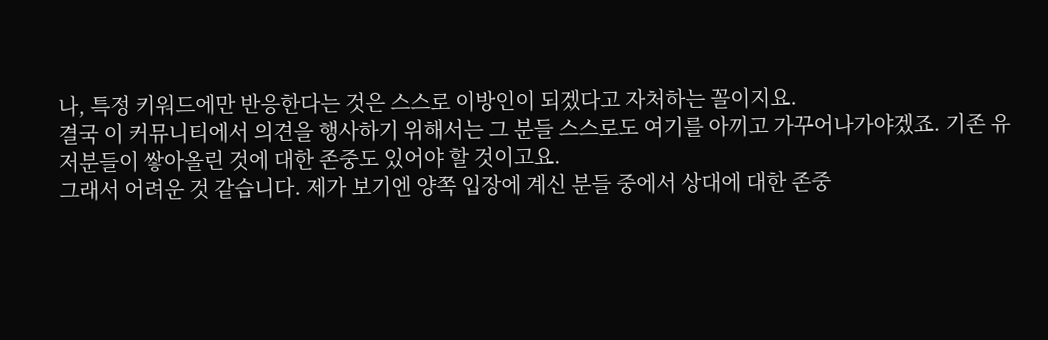나, 특정 키워드에만 반응한다는 것은 스스로 이방인이 되겠다고 자처하는 꼴이지요.
결국 이 커뮤니티에서 의견을 행사하기 위해서는 그 분들 스스로도 여기를 아끼고 가꾸어나가야겠죠. 기존 유저분들이 쌓아올린 것에 대한 존중도 있어야 할 것이고요.
그래서 어려운 것 같습니다. 제가 보기엔 양쪽 입장에 계신 분들 중에서 상대에 대한 존중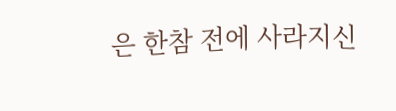은 한참 전에 사라지신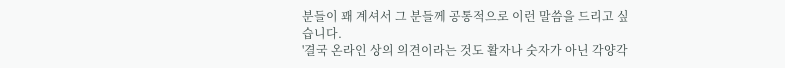분들이 꽤 계셔서 그 분들께 공통적으로 이런 말씀을 드리고 싶습니다.
'결국 온라인 상의 의견이라는 것도 활자나 숫자가 아닌 각양각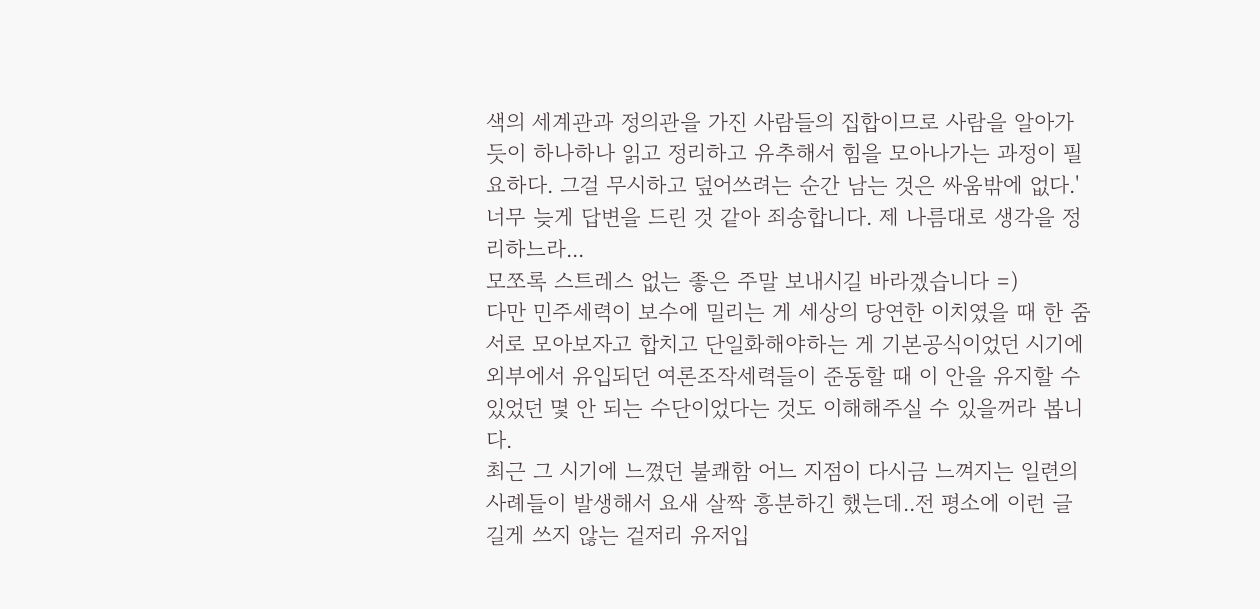색의 세계관과 정의관을 가진 사람들의 집합이므로 사람을 알아가듯이 하나하나 읽고 정리하고 유추해서 힘을 모아나가는 과정이 필요하다. 그걸 무시하고 덮어쓰려는 순간 남는 것은 싸움밖에 없다.'
너무 늦게 답변을 드린 것 같아 죄송합니다. 제 나름대로 생각을 정리하느라...
모쪼록 스트레스 없는 좋은 주말 보내시길 바라겠습니다 =)
다만 민주세력이 보수에 밀리는 게 세상의 당연한 이치였을 때 한 줌 서로 모아보자고 합치고 단일화해야하는 게 기본공식이었던 시기에 외부에서 유입되던 여론조작세력들이 준동할 때 이 안을 유지할 수 있었던 몇 안 되는 수단이었다는 것도 이해해주실 수 있을꺼라 봅니다.
최근 그 시기에 느꼈던 불쾌함 어느 지점이 다시금 느껴지는 일련의 사례들이 발생해서 요새 살짝 흥분하긴 했는데..전 평소에 이런 글 길게 쓰지 않는 겉저리 유저입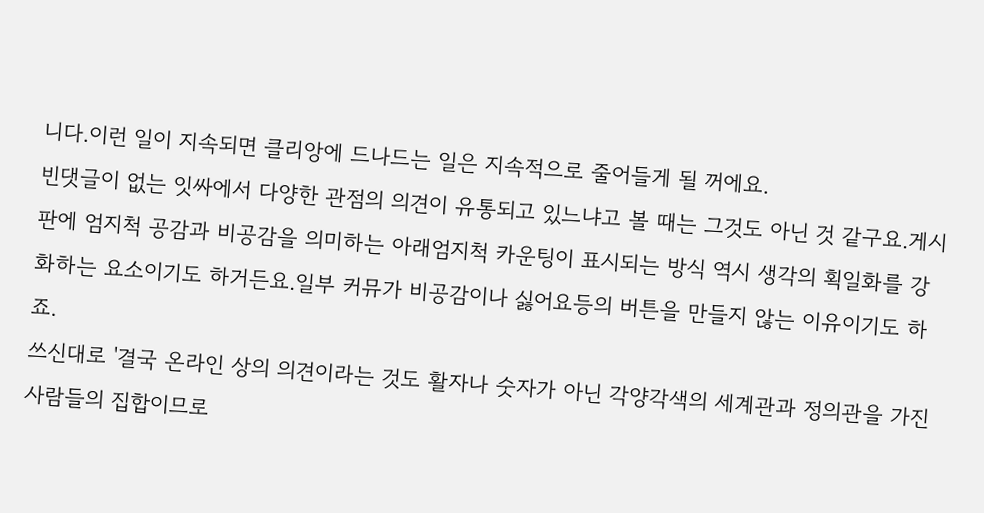니다.이런 일이 지속되면 클리앙에 드나드는 일은 지속적으로 줄어들게 될 꺼에요.
빈댓글이 없는 잇싸에서 다양한 관점의 의견이 유통되고 있느냐고 볼 때는 그것도 아닌 것 같구요.게시판에 엄지척 공감과 비공감을 의미하는 아래엄지척 카운팅이 표시되는 방식 역시 생각의 획일화를 강화하는 요소이기도 하거든요.일부 커뮤가 비공감이나 싫어요등의 버튼을 만들지 않는 이유이기도 하죠.
쓰신대로 '결국 온라인 상의 의견이라는 것도 활자나 숫자가 아닌 각양각색의 세계관과 정의관을 가진 사람들의 집합이므로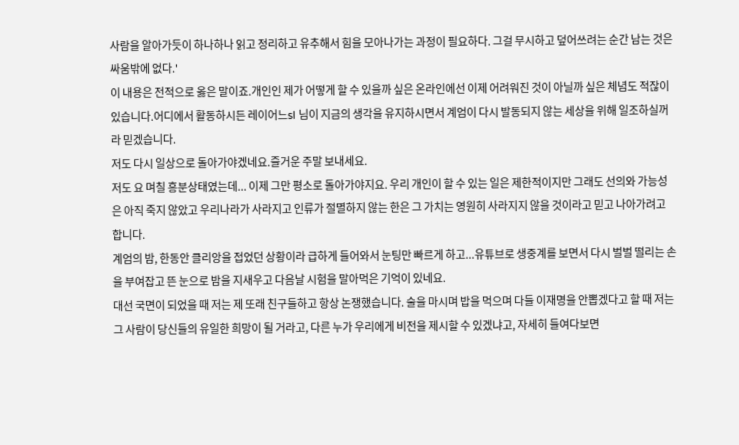사람을 알아가듯이 하나하나 읽고 정리하고 유추해서 힘을 모아나가는 과정이 필요하다. 그걸 무시하고 덮어쓰려는 순간 남는 것은 싸움밖에 없다.'
이 내용은 전적으로 옳은 말이죠.개인인 제가 어떻게 할 수 있을까 싶은 온라인에선 이제 어려워진 것이 아닐까 싶은 체념도 적잖이 있습니다.어디에서 활동하시든 레이어느sl 님이 지금의 생각을 유지하시면서 계엄이 다시 발동되지 않는 세상을 위해 일조하실꺼라 믿겠습니다.
저도 다시 일상으로 돌아가야겠네요.즐거운 주말 보내세요.
저도 요 며칠 흥분상태였는데... 이제 그만 평소로 돌아가야지요. 우리 개인이 할 수 있는 일은 제한적이지만 그래도 선의와 가능성은 아직 죽지 않았고 우리나라가 사라지고 인류가 절멸하지 않는 한은 그 가치는 영원히 사라지지 않을 것이라고 믿고 나아가려고 합니다.
계엄의 밤, 한동안 클리앙을 접었던 상황이라 급하게 들어와서 눈팅만 빠르게 하고...유튜브로 생중계를 보면서 다시 벌벌 떨리는 손을 부여잡고 뜬 눈으로 밤을 지새우고 다음날 시험을 말아먹은 기억이 있네요.
대선 국면이 되었을 때 저는 제 또래 친구들하고 항상 논쟁했습니다. 술을 마시며 밥을 먹으며 다들 이재명을 안뽑겠다고 할 때 저는 그 사람이 당신들의 유일한 희망이 될 거라고, 다른 누가 우리에게 비전을 제시할 수 있겠냐고, 자세히 들여다보면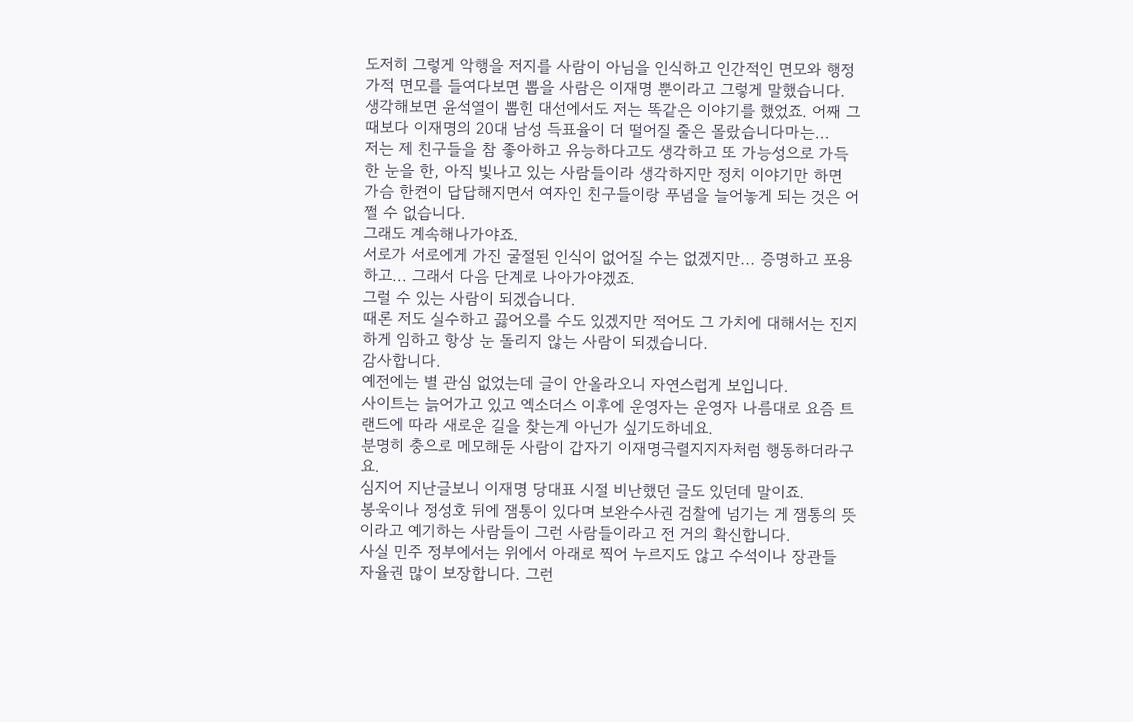도저히 그렇게 악행을 저지를 사람이 아님을 인식하고 인간적인 면모와 행정가적 면모를 들여다보면 뽑을 사람은 이재명 뿐이라고 그렇게 말했습니다.
생각해보면 윤석열이 뽑힌 대선에서도 저는 똑같은 이야기를 했었죠. 어째 그 때보다 이재명의 20대 남성 득표율이 더 떨어질 줄은 몰랐습니다마는...
저는 제 친구들을 참 좋아하고 유능하다고도 생각하고 또 가능성으로 가득한 눈을 한, 아직 빛나고 있는 사람들이라 생각하지만 정치 이야기만 하면 가슴 한켠이 답답해지면서 여자인 친구들이랑 푸념을 늘어놓게 되는 것은 어쩔 수 없습니다.
그래도 계속해나가야죠.
서로가 서로에게 가진 굴절된 인식이 없어질 수는 없겠지만... 증명하고 포용하고... 그래서 다음 단계로 나아가야겠죠.
그럴 수 있는 사람이 되겠습니다.
때론 저도 실수하고 끓어오를 수도 있겠지만 적어도 그 가치에 대해서는 진지하게 임하고 항상 눈 돌리지 않는 사람이 되겠습니다.
감사합니다.
예전에는 별 관심 없었는데 글이 안올라오니 자연스럽게 보입니다.
사이트는 늙어가고 있고 엑소더스 이후에 운영자는 운영자 나름대로 요즘 트랜드에 따라 새로운 길을 찾는게 아닌가 싶기도하네요.
분명히 충으로 메모해둔 사람이 갑자기 이재명극렬지지자처럼 행동하더라구요.
심지어 지난글보니 이재명 당대표 시절 비난했던 글도 있던데 말이죠.
봉욱이나 정성호 뒤에 잼통이 있다며 보완수사권 검찰에 넘기는 게 잼통의 뜻이라고 예기하는 사람들이 그런 사람들이라고 전 거의 확신합니다.
사실 민주 정부에서는 위에서 아래로 찍어 누르지도 않고 수석이나 장관들 자율권 많이 보장합니다. 그런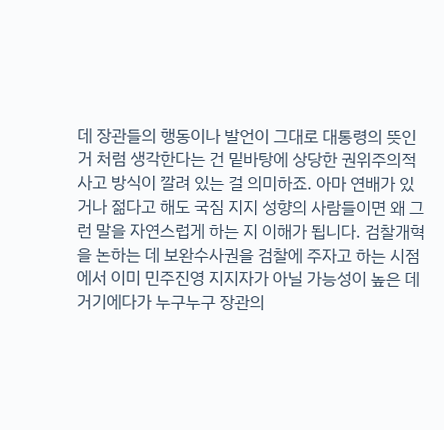데 장관들의 행동이나 발언이 그대로 대통령의 뜻인 거 처럼 생각한다는 건 밑바탕에 상당한 권위주의적 사고 방식이 깔려 있는 걸 의미하죠. 아마 연배가 있거나 젊다고 해도 국짐 지지 성향의 사람들이면 왜 그런 말을 자연스럽게 하는 지 이해가 됩니다. 검찰개혁을 논하는 데 보완수사권을 검찰에 주자고 하는 시점에서 이미 민주진영 지지자가 아닐 가능성이 높은 데 거기에다가 누구누구 장관의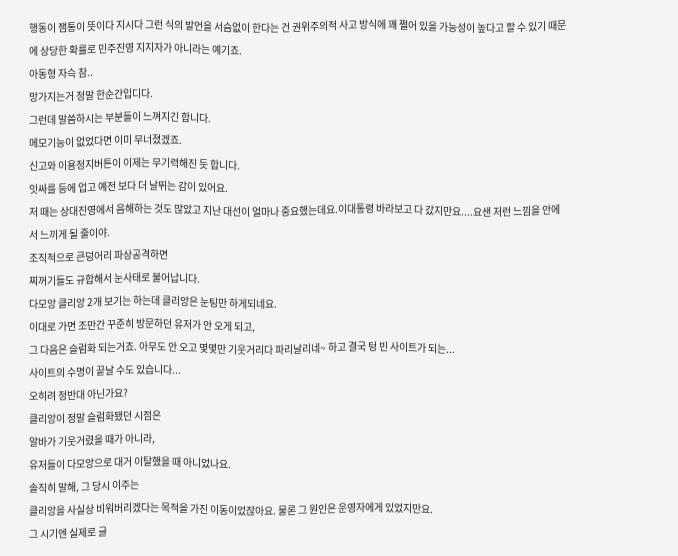행동이 잼통이 뜻이다 지시다 그런 식의 발언을 서슴없이 한다는 건 권위주의적 사고 방식에 꽤 쩔어 있을 가능성이 높다고 할 수 있기 때문에 상당한 확률로 민주진영 지지자가 아니라는 예기죠.
아동형 자슥 참..
망가지는거 정말 한순간입디다.
그런데 말씀하시는 부분들이 느껴지긴 합니다.
메모기능이 없었다면 이미 무너졌겠죠.
신고와 이용정지버튼이 이제는 무기력해진 듯 합니다.
잇싸를 등에 업고 예전 보다 더 날뛰는 감이 있어요.
저 때는 상대진영에서 음해하는 것도 많았고 지난 대선이 얼마나 중요했는데요.이대통령 바라보고 다 갔지만요....요샌 저런 느낌을 안에서 느끼게 될 줄이야.
조직적으로 큰덩어리 파상공격하면
찌꺼기들도 규합해서 눈사태로 불어납니다.
다모앙 클리앙 2개 보기는 하는데 클리앙은 눈팅만 하게되네요.
이대로 가면 조만간 꾸준히 방문하던 유저가 안 오게 되고,
그 다음은 슬럼화 되는거죠. 아무도 안 오고 몇몇만 기웃거리다 파리날리네~ 하고 결국 텅 빈 사이트가 되는...
사이트의 수명이 끝날 수도 있습니다...
오히려 정반대 아닌가요?
클리앙이 정말 슬럼화됐던 시점은
알바가 기웃거렸을 때가 아니라,
유저들이 다모앙으로 대거 이탈했을 때 아니었나요.
솔직히 말해, 그 당시 이주는
클리앙을 사실상 비워버리겠다는 목적을 가진 이동이었잖아요. 물론 그 원인은 운영자에게 있었지만요.
그 시기엔 실제로 글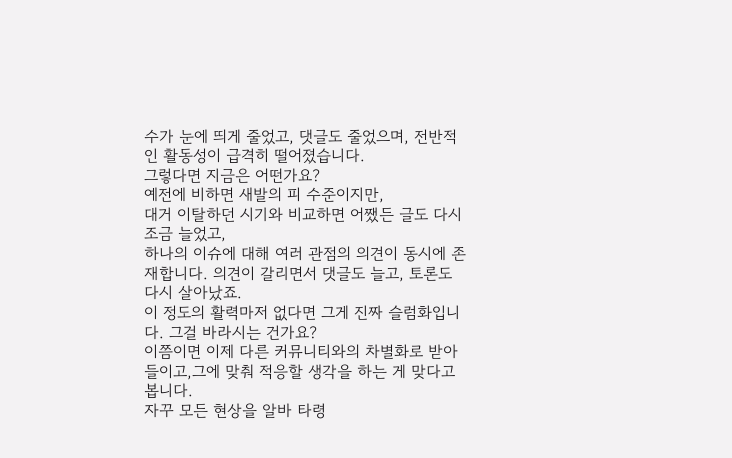수가 눈에 띄게 줄었고, 댓글도 줄었으며, 전반적인 활동성이 급격히 떨어졌습니다.
그렇다면 지금은 어떤가요?
예전에 비하면 새발의 피 수준이지만,
대거 이탈하던 시기와 비교하면 어쨌든 글도 다시 조금 늘었고,
하나의 이슈에 대해 여러 관점의 의견이 동시에 존재합니다. 의견이 갈리면서 댓글도 늘고, 토론도 다시 살아났죠.
이 정도의 활력마저 없다면 그게 진짜 슬럼화입니다. 그걸 바라시는 건가요?
이쯤이면 이제 다른 커뮤니티와의 차별화로 받아들이고,그에 맞춰 적응할 생각을 하는 게 맞다고 봅니다.
자꾸 모든 현상을 알바 타령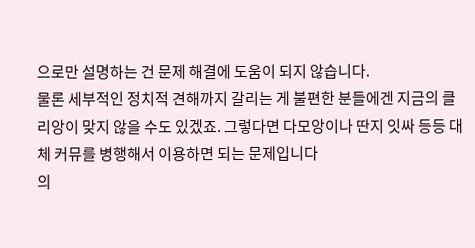으로만 설명하는 건 문제 해결에 도움이 되지 않습니다.
물론 세부적인 정치적 견해까지 갈리는 게 불편한 분들에겐 지금의 클리앙이 맞지 않을 수도 있겠죠. 그렇다면 다모앙이나 딴지 잇싸 등등 대체 커뮤를 병행해서 이용하면 되는 문제입니다
의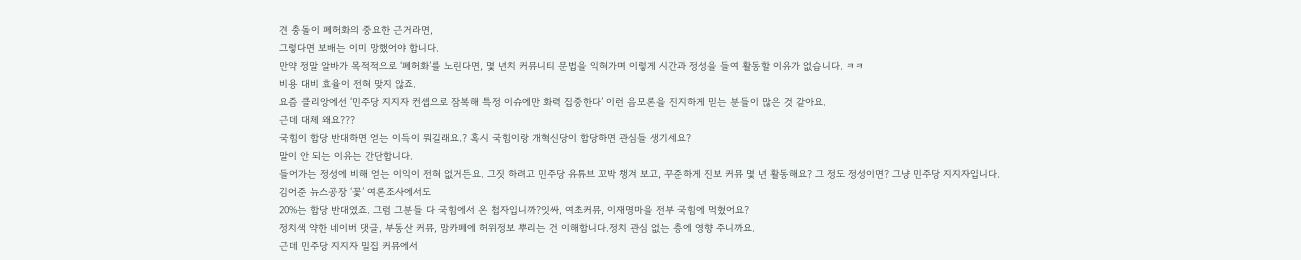견 충돌이 폐허화의 중요한 근거라면,
그렇다면 보배는 이미 망했어야 합니다.
만약 정말 알바가 목적적으로 ‘폐허화’를 노린다면, 몇 년치 커뮤니티 문법을 익혀가며 이렇게 시간과 정성을 들여 활동할 이유가 없습니다. ㅋㅋ
비용 대비 효율이 전혀 맞지 않죠.
요즘 클리앙에선 ‘민주당 지지자 컨셉으로 잠복해 특정 이슈에만 화력 집중한다’ 이런 음모론을 진지하게 믿는 분들이 많은 것 같아요.
근데 대체 왜요???
국힘이 합당 반대하면 얻는 이득이 뭐길래요.? 혹시 국힘이랑 개혁신당이 합당하면 관심들 생기세요?
말이 안 되는 이유는 간단합니다.
들어가는 정성에 비해 얻는 이익이 전혀 없거든요. 그짓 하려고 민주당 유튜브 꼬박 챙겨 보고, 꾸준하게 진보 커뮤 몇 년 활동해요? 그 정도 정성이면? 그냥 민주당 지지자입니다.
김어준 뉴스공장 ‘꽃’ 여론조사에서도
20%는 합당 반대였죠. 그럼 그분들 다 국힘에서 온 첩자입니까?잇싸, 여초커뮤, 이재명마을 전부 국힘에 먹혔어요?
정치색 약한 네이버 댓글, 부동산 커뮤, 맘카페에 허위정보 뿌리는 건 이해합니다.정치 관심 없는 층에 영향 주니까요.
근데 민주당 지지자 밀집 커뮤에서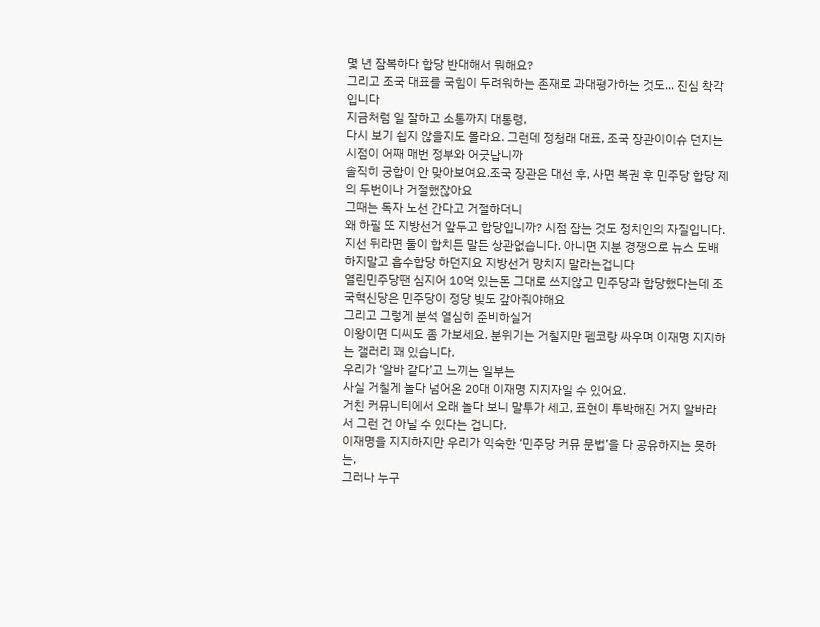몇 년 잠복하다 합당 반대해서 뭐해요?
그리고 조국 대표를 국힘이 두려워하는 존재로 과대평가하는 것도... 진심 착각입니다
지금처럼 일 잘하고 소통까지 대통령,
다시 보기 쉽지 않을지도 몰라요. 그런데 정청래 대표, 조국 장관이이슈 던지는 시점이 어째 매번 정부와 어긋납니까
솔직히 궁합이 안 맞아보여요.조국 장관은 대선 후, 사면 복권 후 민주당 합당 제의 두번이나 거절했잖아요
그때는 독자 노선 간다고 거절하더니
왜 하필 또 지방선거 앞두고 합당입니까? 시점 잡는 것도 정치인의 자질입니다.
지선 뒤라면 둘이 합치든 말든 상관없습니다. 아니면 지분 경쟁으로 뉴스 도배하지말고 흡수합당 하던지요 지방선거 망치지 말라는겁니다
열린민주당땐 심지어 10억 있는돈 그대로 쓰지않고 민주당과 합당했다는데 조국혁신당은 민주당이 정당 빚도 갚아줘야해요
그리고 그렇게 분석 열심히 준비하실거
이왕이면 디씨도 좀 가보세요. 분위기는 거칠지만 펨코랑 싸우며 이재명 지지하는 갤러리 꽤 있습니다.
우리가 ‘알바 같다’고 느끼는 일부는
사실 거칠게 놀다 넘어온 20대 이재명 지지자일 수 있어요.
거친 커뮤니티에서 오래 놀다 보니 말투가 세고, 표현이 투박해진 거지 알바라서 그런 건 아닐 수 있다는 겁니다.
이재명을 지지하지만 우리가 익숙한 ‘민주당 커뮤 문법’을 다 공유하지는 못하는,
그러나 누구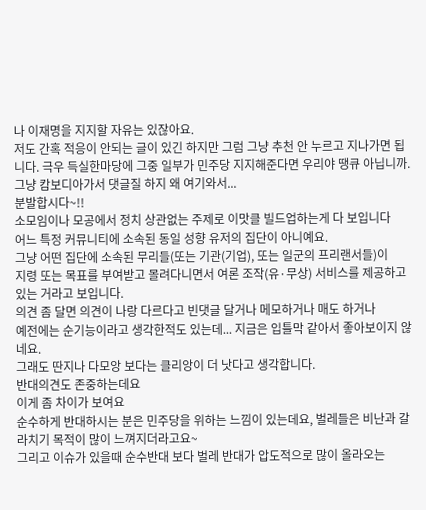나 이재명을 지지할 자유는 있잖아요.
저도 간혹 적응이 안되는 글이 있긴 하지만 그럼 그냥 추천 안 누르고 지나가면 됩니다. 극우 득실한마당에 그중 일부가 민주당 지지해준다면 우리야 땡큐 아닙니까.
그냥 캄보디아가서 댓글질 하지 왜 여기와서...
분발합시다~!!
소모임이나 모공에서 정치 상관없는 주제로 이맛클 빌드업하는게 다 보입니다
어느 특정 커뮤니티에 소속된 동일 성향 유저의 집단이 아니예요.
그냥 어떤 집단에 소속된 무리들(또는 기관(기업), 또는 일군의 프리랜서들)이
지령 또는 목표를 부여받고 몰려다니면서 여론 조작(유·무상) 서비스를 제공하고 있는 거라고 보입니다.
의견 좀 달면 의견이 나랑 다르다고 빈댓글 달거나 메모하거나 매도 하거나
예전에는 순기능이라고 생각한적도 있는데... 지금은 입틀막 같아서 좋아보이지 않네요.
그래도 딴지나 다모앙 보다는 클리앙이 더 낫다고 생각합니다.
반대의견도 존중하는데요
이게 좀 차이가 보여요
순수하게 반대하시는 분은 민주당을 위하는 느낌이 있는데요, 벌레들은 비난과 갈라치기 목적이 많이 느껴지더라고요~
그리고 이슈가 있을때 순수반대 보다 벌레 반대가 압도적으로 많이 올라오는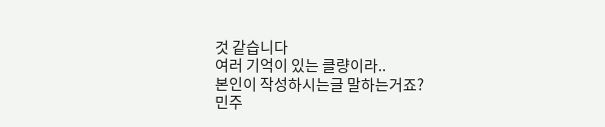것 같습니다
여러 기억이 있는 클량이라..
본인이 작성하시는글 말하는거죠?
민주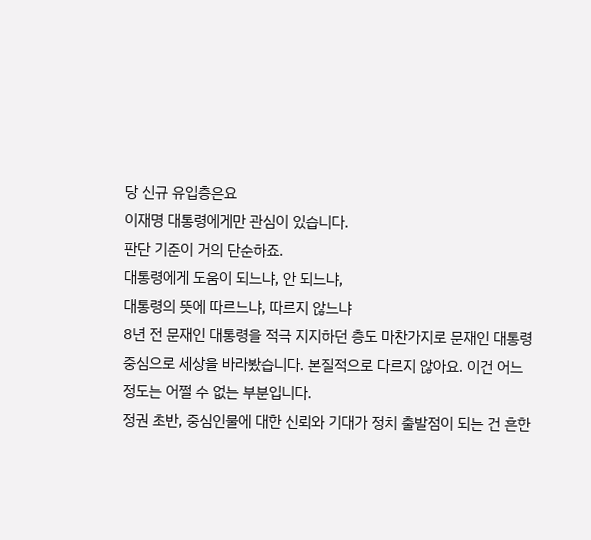당 신규 유입층은요
이재명 대통령에게만 관심이 있습니다.
판단 기준이 거의 단순하죠.
대통령에게 도움이 되느냐, 안 되느냐,
대통령의 뜻에 따르느냐, 따르지 않느냐
8년 전 문재인 대통령을 적극 지지하던 층도 마찬가지로 문재인 대통령 중심으로 세상을 바라봤습니다. 본질적으로 다르지 않아요. 이건 어느 정도는 어쩔 수 없는 부분입니다.
정권 초반, 중심인물에 대한 신뢰와 기대가 정치 출발점이 되는 건 흔한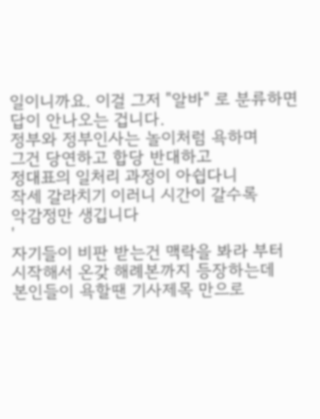일이니까요. 이걸 그저 "알바" 로 분류하면 답이 안나오는 겁니다.
정부와 정부인사는 놀이처럼 욕하며
그건 당연하고 합당 반대하고
정대표의 일처리 과정이 아쉽다니
작세 갈라치기 이러니 시간이 갈수록
악감정만 생깁니다
'
자기들이 비판 받는건 맥락을 봐라 부터
시작해서 온갖 해례본까지 등장하는데
본인들이 욕할땐 기사제목 만으로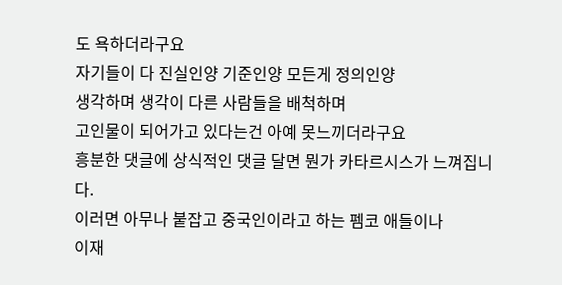도 욕하더라구요
자기들이 다 진실인양 기준인양 모든게 정의인양
생각하며 생각이 다른 사람들을 배척하며
고인물이 되어가고 있다는건 아예 못느끼더라구요
흥분한 댓글에 상식적인 댓글 달면 뭔가 카타르시스가 느껴집니다.
이러면 아무나 붙잡고 중국인이라고 하는 펨코 애들이나
이재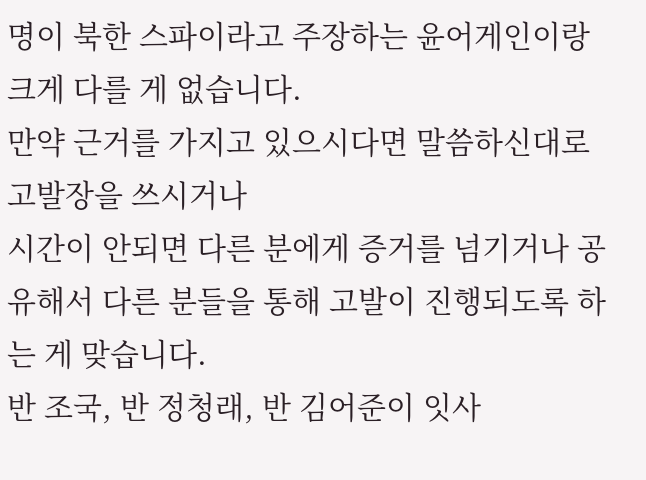명이 북한 스파이라고 주장하는 윤어게인이랑 크게 다를 게 없습니다.
만약 근거를 가지고 있으시다면 말씀하신대로 고발장을 쓰시거나
시간이 안되면 다른 분에게 증거를 넘기거나 공유해서 다른 분들을 통해 고발이 진행되도록 하는 게 맞습니다.
반 조국, 반 정청래, 반 김어준이 잇사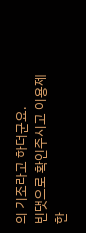의 기조라고 하더군요.
빈댓으로 확인주시고 이용제한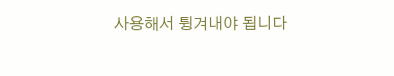사용해서 튕겨내야 됩니다